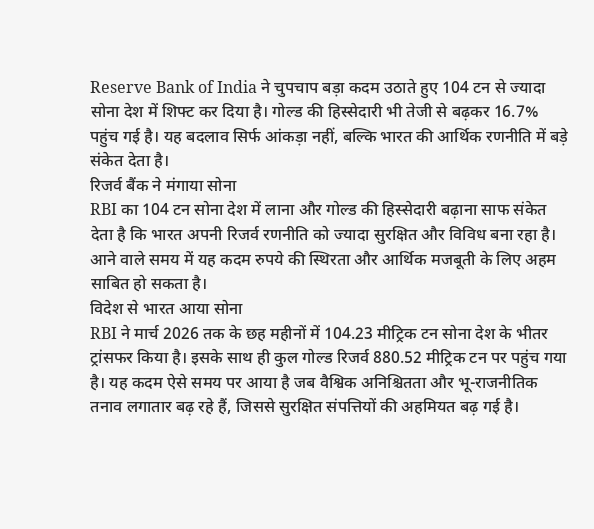Reserve Bank of India ने चुपचाप बड़ा कदम उठाते हुए 104 टन से ज्यादा सोना देश में शिफ्ट कर दिया है। गोल्ड की हिस्सेदारी भी तेजी से बढ़कर 16.7% पहुंच गई है। यह बदलाव सिर्फ आंकड़ा नहीं, बल्कि भारत की आर्थिक रणनीति में बड़े संकेत देता है।
रिजर्व बैंक ने मंगाया सोना
RBI का 104 टन सोना देश में लाना और गोल्ड की हिस्सेदारी बढ़ाना साफ संकेत देता है कि भारत अपनी रिजर्व रणनीति को ज्यादा सुरक्षित और विविध बना रहा है। आने वाले समय में यह कदम रुपये की स्थिरता और आर्थिक मजबूती के लिए अहम साबित हो सकता है।
विदेश से भारत आया सोना
RBI ने मार्च 2026 तक के छह महीनों में 104.23 मीट्रिक टन सोना देश के भीतर ट्रांसफर किया है। इसके साथ ही कुल गोल्ड रिजर्व 880.52 मीट्रिक टन पर पहुंच गया है। यह कदम ऐसे समय पर आया है जब वैश्विक अनिश्चितता और भू-राजनीतिक तनाव लगातार बढ़ रहे हैं, जिससे सुरक्षित संपत्तियों की अहमियत बढ़ गई है।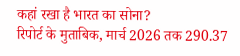कहां रखा है भारत का सोना?
रिपोर्ट के मुताबिक, मार्च 2026 तक 290.37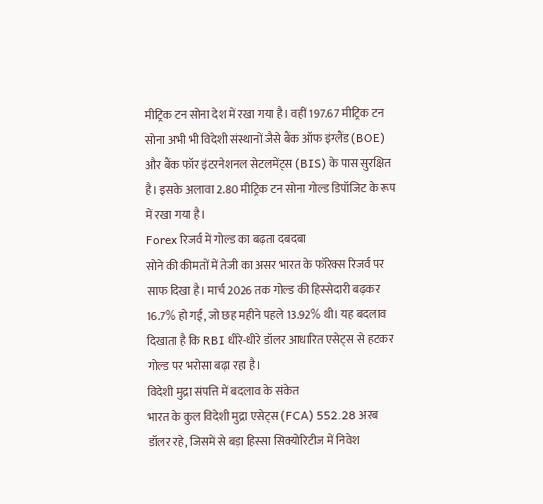मीट्रिक टन सोना देश में रखा गया है। वहीं 197.67 मीट्रिक टन सोना अभी भी विदेशी संस्थानों जैसे बैंक ऑफ इंग्लैंड (BOE) और बैंक फॉर इंटरनेशनल सेटलमेंट्स (BIS) के पास सुरक्षित है। इसके अलावा 2.80 मीट्रिक टन सोना गोल्ड डिपॉजिट के रूप में रखा गया है।
Forex रिजर्व में गोल्ड का बढ़ता दबदबा
सोने की कीमतों में तेजी का असर भारत के फॉरेक्स रिजर्व पर साफ दिखा है। मार्च 2026 तक गोल्ड की हिस्सेदारी बढ़कर 16.7% हो गई, जो छह महीने पहले 13.92% थी। यह बदलाव दिखाता है कि RBI धीरे-धीरे डॉलर आधारित एसेट्स से हटकर गोल्ड पर भरोसा बढ़ा रहा है।
विदेशी मुद्रा संपत्ति में बदलाव के संकेत
भारत के कुल विदेशी मुद्रा एसेट्स (FCA) 552.28 अरब डॉलर रहे, जिसमें से बड़ा हिस्सा सिक्योरिटीज में निवेश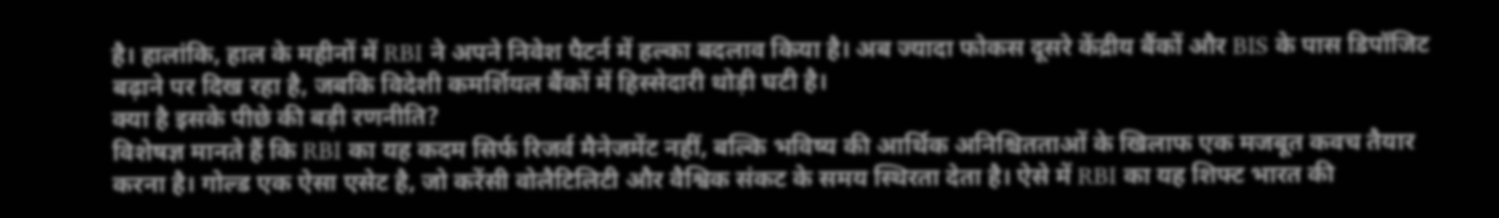है। हालांकि, हाल के महीनों में RBI ने अपने निवेश पैटर्न में हल्का बदलाव किया है। अब ज्यादा फोकस दूसरे केंद्रीय बैंकों और BIS के पास डिपॉजिट बढ़ाने पर दिख रहा है, जबकि विदेशी कमर्शियल बैंकों में हिस्सेदारी थोड़ी घटी है।
क्या है इसके पीछे की बड़ी रणनीति?
विशेषज्ञ मानते हैं कि RBI का यह कदम सिर्फ रिजर्व मैनेजमेंट नहीं, बल्कि भविष्य की आर्थिक अनिश्चितताओं के खिलाफ एक मजबूत कवच तैयार करना है। गोल्ड एक ऐसा एसेट है, जो करेंसी वोलैटिलिटी और वैश्विक संकट के समय स्थिरता देता है। ऐसे में RBI का यह शिफ्ट भारत की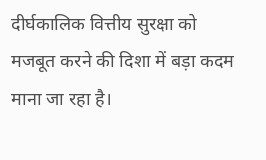दीर्घकालिक वित्तीय सुरक्षा को मजबूत करने की दिशा में बड़ा कदम माना जा रहा है।